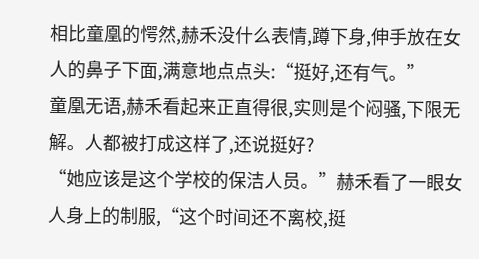相比童凰的愕然,赫禾没什么表情,蹲下身,伸手放在女人的鼻子下面,满意地点点头:“挺好,还有气。”
童凰无语,赫禾看起来正直得很,实则是个闷骚,下限无解。人都被打成这样了,还说挺好?
“她应该是这个学校的保洁人员。”赫禾看了一眼女人身上的制服,“这个时间还不离校,挺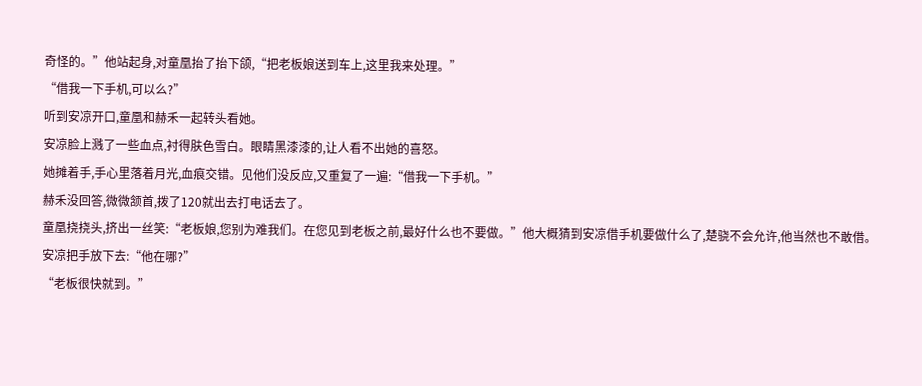奇怪的。”他站起身,对童凰抬了抬下颌,“把老板娘送到车上,这里我来处理。”
“借我一下手机,可以么?”
听到安凉开口,童凰和赫禾一起转头看她。
安凉脸上溅了一些血点,衬得肤色雪白。眼睛黑漆漆的,让人看不出她的喜怒。
她摊着手,手心里落着月光,血痕交错。见他们没反应,又重复了一遍:“借我一下手机。”
赫禾没回答,微微颔首,拨了120就出去打电话去了。
童凰挠挠头,挤出一丝笑:“老板娘,您别为难我们。在您见到老板之前,最好什么也不要做。”他大概猜到安凉借手机要做什么了,楚骁不会允许,他当然也不敢借。
安凉把手放下去:“他在哪?”
“老板很快就到。”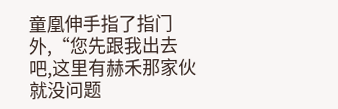童凰伸手指了指门外,“您先跟我出去吧,这里有赫禾那家伙就没问题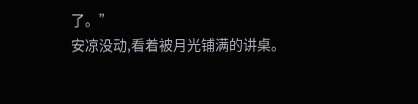了。”
安凉没动,看着被月光铺满的讲桌。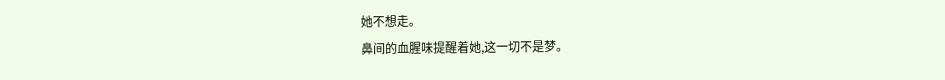她不想走。
鼻间的血腥味提醒着她,这一切不是梦。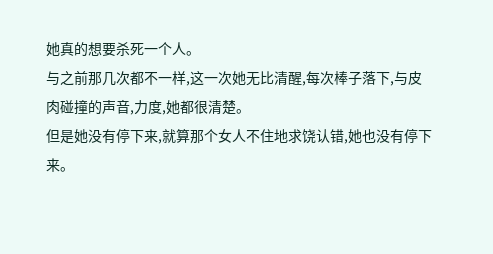她真的想要杀死一个人。
与之前那几次都不一样,这一次她无比清醒,每次棒子落下,与皮肉碰撞的声音,力度,她都很清楚。
但是她没有停下来,就算那个女人不住地求饶认错,她也没有停下来。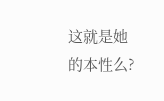这就是她的本性么?